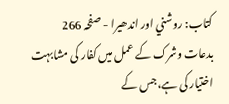کتاب: روشني اور اندھیرا - صفحہ 266
بدعات وشرک کے عمل میں کفار کی مشابہت اختیار کی ہے،جس کے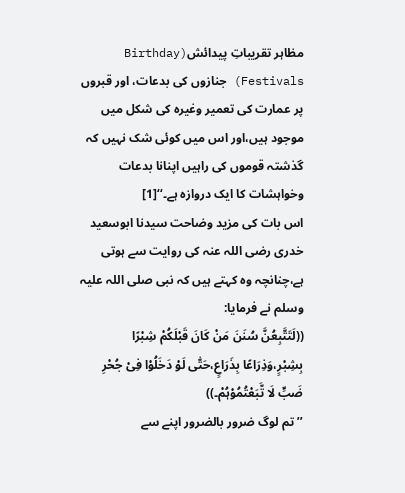مظاہر تقریباتِ پیدائش(Birthday Festivals) جنازوں کی بدعات، اور قبروں پر عمارت کی تعمیر وغیرہ کی شکل میں موجود ہیں،اور اس میں کوئی شک نہیں کہ گذشتہ قوموں کی راہیں اپنانا بدعات وخواہشات کا ایک دروازہ ہے۔‘‘[1]
اس بات کی مزید وضاحت سیدنا ابوسعید خدری رضی اللہ عنہ کی روایت سے ہوتی ہے،چنانچہ وہ کہتے ہیں کہ نبی صلی اللہ علیہ وسلم نے فرمایا:
((لَتَتَّبِعُنَّ سُنَنَ مَنْ کَانَ قَبْلَکُمْ شِبْرًا بِشِبْرٍ،وَذِرَاعًا بِذَرَاعٍ،حَتّٰی لَوْ دَخَلُوْا فِیْ جُحْرِ ضَبٍّ لَا تَّبَعْتُمُوْہُمْ۔))
’’تم لوگ ضرور بالضرور اپنے سے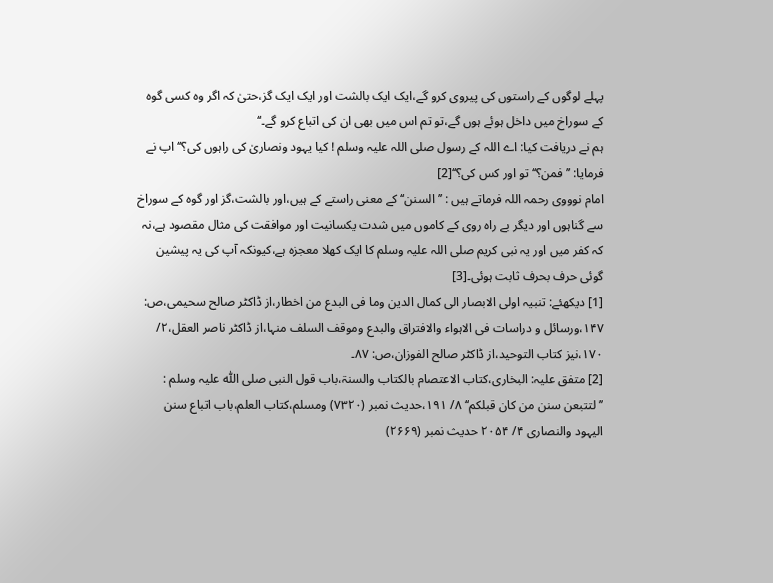پہلے لوگوں کے راستوں کی پیروی کرو گے،ایک ایک بالشت اور ایک ایک گز،حتیٰ کہ اگر وہ کسی گوہ کے سوراخ میں داخل ہوئے ہوں گے،تو تم اس میں بھی ان کی اتباع کرو گے۔‘‘
ہم نے دریافت کیا: اے اللہ کے رسول صلی اللہ علیہ وسلم ! کیا یہود ونصاریٰ کی راہوں کی؟‘‘ اپ نے فرمایا: ’’فمن؟‘‘ تو اور کس کی؟‘‘[2]
امام نوووی رحمہ اللہ فرماتے ہیں : ’’السنن‘‘ کے معنی راستے کے ہیں،اور بالشت،گز اور گوہ کے سوراخ سے گناہوں اور دیگر بے راہ روی کے کاموں میں شدت یکسانیت اور موافقت کی مثال مقصود ہے،نہ کہ کفر میں اور یہ نبی کریم صلی اللہ علیہ وسلم کا ایک کھلا معجزہ ہے،کیونکہ آپ کی یہ پیشین گوئی حرف بحرف ثابت ہوئی۔[3]
[1] دیکھئے: تنبیہ اولی الابصار الی کمال الدین وما فی البدع من اخطار،از ڈاکٹر صالح سحیمی،ص: ۱۴۷،ورسائل و دراسات فی الاہواء والافتراق والبدع وموقف السلف منہا،از ڈاکٹر ناصر العقل،۲/ ۱۷۰،نیز کتاب التوحید،از ڈاکٹر صالح الفوزان،ص: ۸۷۔
[2] متفق علیہ: البخاری،کتاب الاعتصام بالکتاب والسنۃ،باب قول النبی صلی اللّٰہ علیہ وسلم : ’’لتتبعن سنن من کان قبلکم‘‘ ۸/ ۱۹۱،حدیث نمبر (۷۳۲۰) ومسلم،کتاب العلم،باب اتباع سنن الیہود والنصاری ۴/ ۲۰۵۴ حدیث نمبر (۲۶۶۹)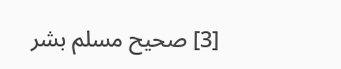[3] صحیح مسلم بشر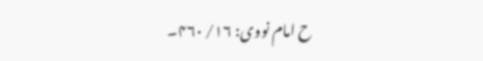ح امام نووی: ۱۶/ ۴۶۰۔